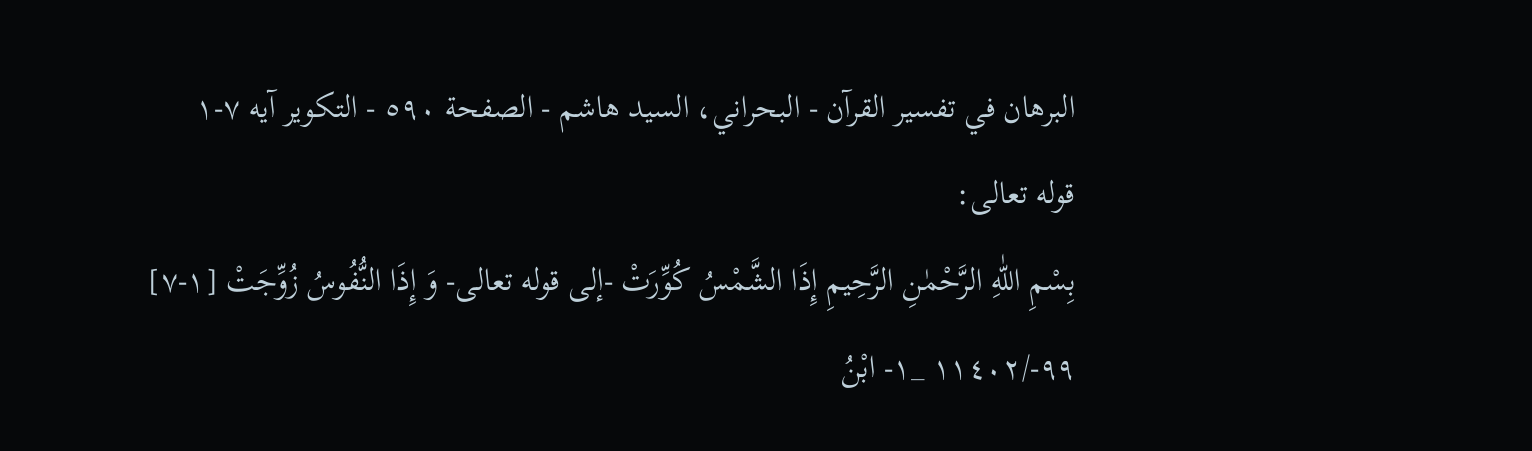البرهان في تفسير القرآن - البحراني، السيد هاشم - الصفحة ٥٩٠ - التكوير آيه ٧-١
قوله تعالى:
بِسْمِ اللّٰهِ الرَّحْمٰنِ الرَّحِيمِ إِذَا الشَّمْسُ كُوِّرَتْ -إلى قوله تعالى- وَ إِذَا النُّفُوسُ زُوِّجَتْ [١-٧]
٩٩-/١١٤٠٢ _١- ابْنُ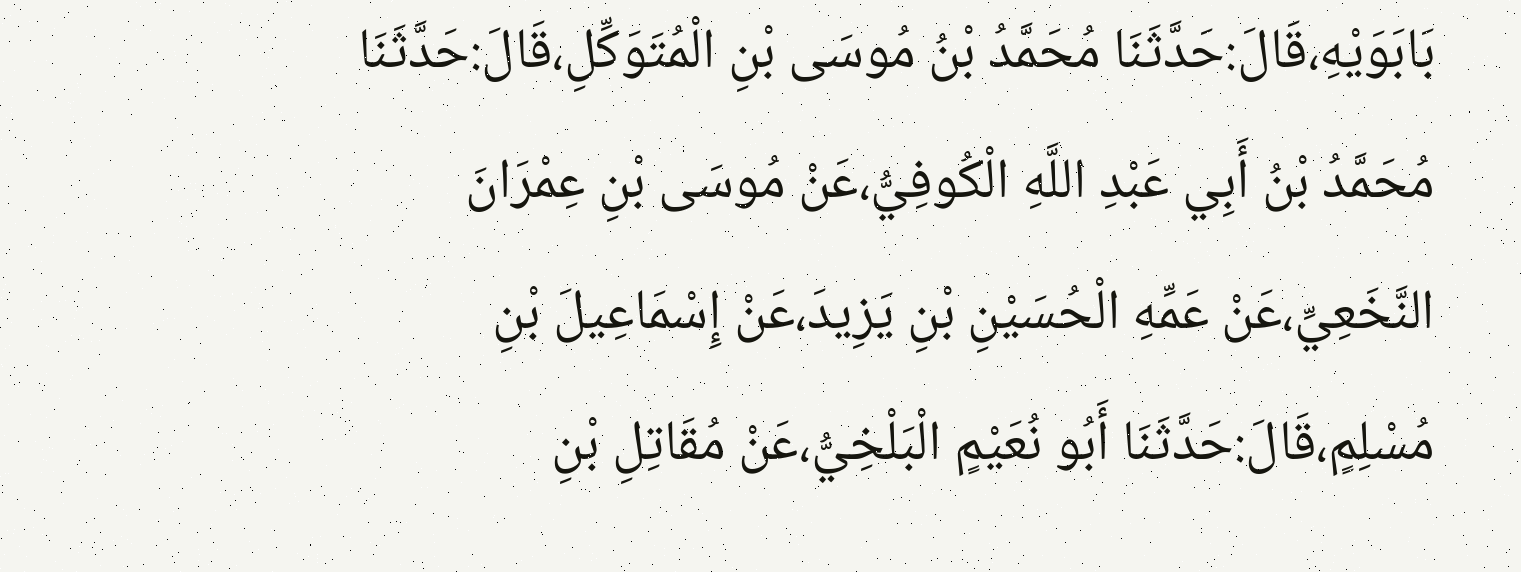بَابَوَيْهِ،قَالَ:حَدَّثَنَا مُحَمَّدُ بْنُ مُوسَى بْنِ الْمُتَوَكِّلِ،قَالَ:حَدَّثَنَا مُحَمَّدُ بْنُ أَبِي عَبْدِ اللَّهِ الْكُوفِيُّ،عَنْ مُوسَى بْنِ عِمْرَانَ النَّخَعِيِّ،عَنْ عَمِّهِ الْحُسَيْنِ بْنِ يَزِيدَ،عَنْ إِسْمَاعِيلَ بْنِ مُسْلِمٍ،قَالَ:حَدَّثَنَا أَبُو نُعَيْمٍ الْبَلْخِيُّ،عَنْ مُقَاتِلِ بْنِ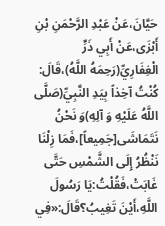حَيَّانَ،عَنْ عَبْدِ الرَّحْمَنِ بْنِ أَبْزَى،عَنْ أَبِي ذَرٍّ الْغِفَارِيِّ(رَحِمَهُ اللَّهُ)،قَالَ: كُنْتُ آخِذاً بِيَدِ النَّبِيِّ(صَلَّى اللَّهُ عَلَيْهِ وَ آلِهِ)وَ نَحْنُ نَتَمَاشَى[جَمِيعاً]،فَمَا زِلْنَا نَنْظُرُ إِلَى الشَّمْسِ حَتَّى غَابَتْ،فَقُلْتُ:يَا رَسُولَ اللَّهِ،أَيْنَ تَغِيبُ؟قَالَ:«فِي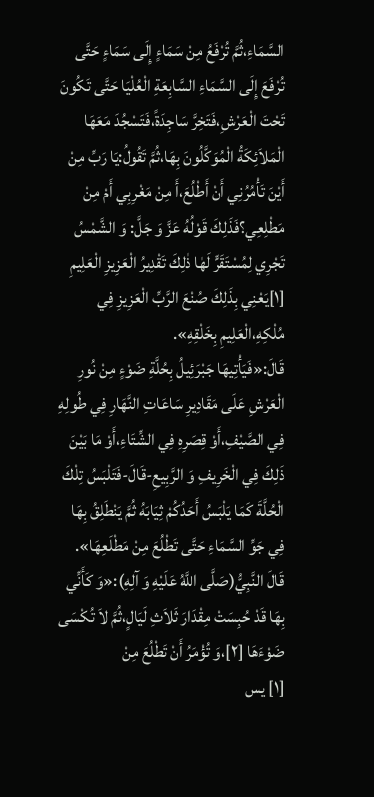السَّمَاءِ،ثُمَّ تُرْفَعُ مِنْ سَمَاءٍ إِلَى سَمَاءٍ حَتَّى تُرْفَعَ إِلَى السَّمَاءِ السَّابِعَةِ الْعُلْيَا حَتَّى تَكُونَ تَحْتَ الْعَرْشِ،فَتَخِرَّ سَاجِدَةً،فَتَسْجُدَ مَعَهَا الْمَلاَئِكَةُ الْمُوَكَّلُونَ بِهَا،ثُمَّ تَقُولُ:يَا رَبِّ مِنْ أَيْنَ تَأْمُرُنِي أَنْ أَطْلُعَ،أَ مِنْ مَغْرِبِي أَمْ مِنْ مَطْلِعِي؟فَذَلِكَ قَوْلُهُ عَزَّ وَ جَلَّ: وَ الشَّمْسُ تَجْرِي لِمُسْتَقَرٍّ لَهٰا ذٰلِكَ تَقْدِيرُ الْعَزِيزِ الْعَلِيمِ [١]يَعْنِي بِذَلِكَ صُنْعَ الرَّبِّ الْعَزِيزِ فِي مُلْكِهِ،الْعَلِيمِ بِخَلْقِهِ».
قَالَ:«فَيَأْتِيهَا جَبْرَئِيلُ بِحُلَّةِ ضَوْءٍ مِنْ نُورِ الْعَرْشِ عَلَى مَقَادِيرِ سَاعَاتِ النَّهَارِ فِي طُولِهِ فِي الصَّيْفِ،أَوْ قِصَرِهِ فِي الشِّتَاءِ،أَوْ مَا بَيْنَ ذَلِكَ فِي الْخَرِيفِ وَ الرَّبِيعِ-قَالَ-فَتَلْبَسُ تِلْكَ الْحُلَّةَ كَمَا يَلْبَسُ أَحَدُكُمْ ثِيَابَهُ ثُمَّ يَنْطَلِقُ بِهَا فِي جَوِّ السَّمَاءِ حَتَّى تَطْلُعَ مِنْ مَطْلَعِهَا».
قَالَ النَّبِيُّ(صَلَّى اللَّهُ عَلَيْهِ وَ آلِهِ):«وَ كَأَنِّي بِهَا قَدْ حُبِسَتْ مِقْدَارَ ثَلاَثِ لَيَالٍ،ثُمَّ لاَ تُكْسَى ضَوْءَهَا [٢]،وَ تُؤْمَرُ أَنْ تَطْلُعَ مِنْ
[١] يس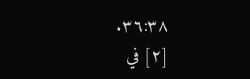٣٦:٣٨.
[٢] في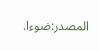المصدر:ضوءا.